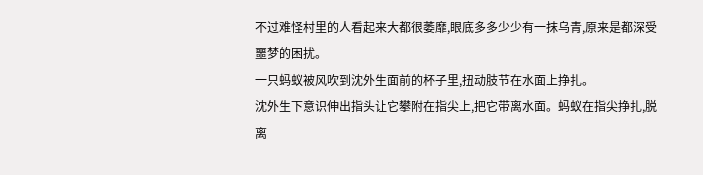不过难怪村里的人看起来大都很萎靡,眼底多多少少有一抹乌青,原来是都深受噩梦的困扰。
一只蚂蚁被风吹到沈外生面前的杯子里,扭动肢节在水面上挣扎。
沈外生下意识伸出指头让它攀附在指尖上,把它带离水面。蚂蚁在指尖挣扎,脱离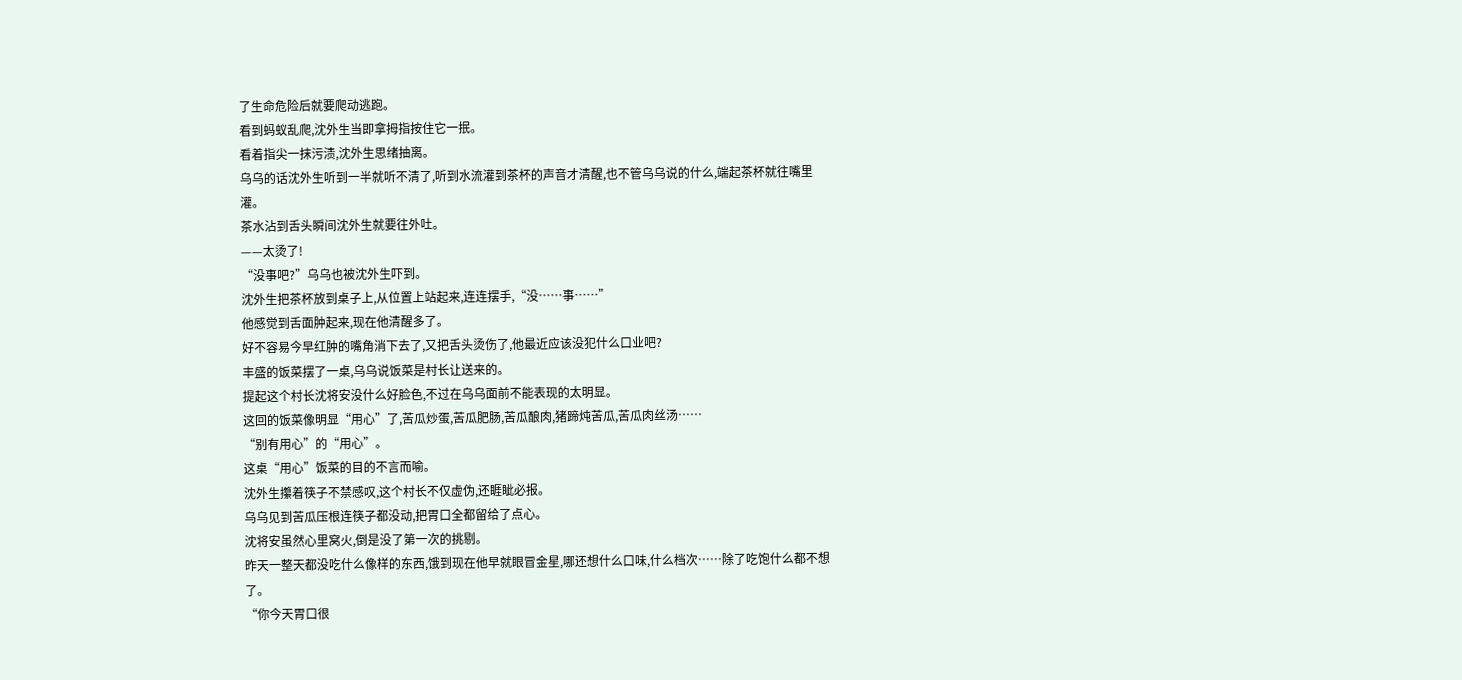了生命危险后就要爬动逃跑。
看到蚂蚁乱爬,沈外生当即拿拇指按住它一抿。
看着指尖一抹污渍,沈外生思绪抽离。
乌乌的话沈外生听到一半就听不清了,听到水流灌到茶杯的声音才清醒,也不管乌乌说的什么,端起茶杯就往嘴里灌。
茶水沾到舌头瞬间沈外生就要往外吐。
——太烫了!
“没事吧?”乌乌也被沈外生吓到。
沈外生把茶杯放到桌子上,从位置上站起来,连连摆手,“没……事……”
他感觉到舌面肿起来,现在他清醒多了。
好不容易今早红肿的嘴角消下去了,又把舌头烫伤了,他最近应该没犯什么口业吧?
丰盛的饭菜摆了一桌,乌乌说饭菜是村长让送来的。
提起这个村长沈将安没什么好脸色,不过在乌乌面前不能表现的太明显。
这回的饭菜像明显“用心”了,苦瓜炒蛋,苦瓜肥肠,苦瓜酿肉,猪蹄炖苦瓜,苦瓜肉丝汤……
“别有用心”的“用心”。
这桌“用心”饭菜的目的不言而喻。
沈外生攥着筷子不禁感叹,这个村长不仅虚伪,还睚眦必报。
乌乌见到苦瓜压根连筷子都没动,把胃口全都留给了点心。
沈将安虽然心里窝火,倒是没了第一次的挑剔。
昨天一整天都没吃什么像样的东西,饿到现在他早就眼冒金星,哪还想什么口味,什么档次……除了吃饱什么都不想了。
“你今天胃口很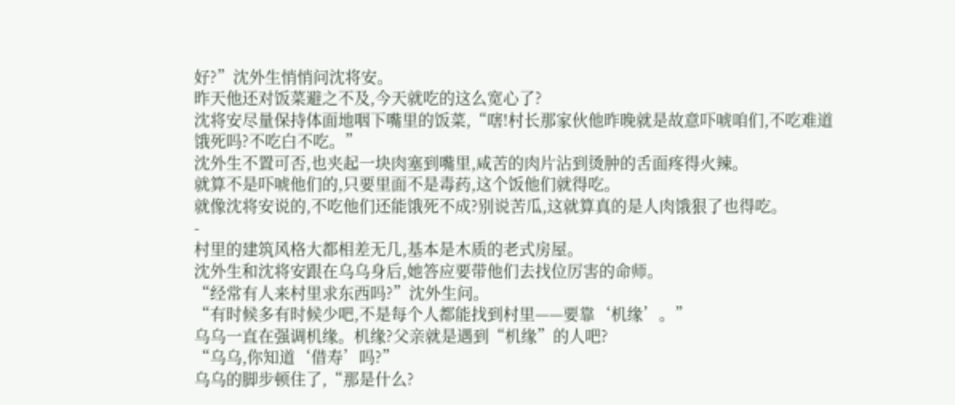好?”沈外生悄悄问沈将安。
昨天他还对饭菜避之不及,今天就吃的这么宽心了?
沈将安尽量保持体面地咽下嘴里的饭菜,“嗐!村长那家伙他昨晚就是故意吓唬咱们,不吃难道饿死吗?不吃白不吃。”
沈外生不置可否,也夹起一块肉塞到嘴里,咸苦的肉片沾到烫肿的舌面疼得火辣。
就算不是吓唬他们的,只要里面不是毒药,这个饭他们就得吃。
就像沈将安说的,不吃他们还能饿死不成?别说苦瓜,这就算真的是人肉饿狠了也得吃。
-
村里的建筑风格大都相差无几,基本是木质的老式房屋。
沈外生和沈将安跟在乌乌身后,她答应要带他们去找位厉害的命师。
“经常有人来村里求东西吗?”沈外生问。
“有时候多有时候少吧,不是每个人都能找到村里——要靠‘机缘’。”
乌乌一直在强调机缘。机缘?父亲就是遇到“机缘”的人吧?
“乌乌,你知道‘借寿’吗?”
乌乌的脚步顿住了,“那是什么?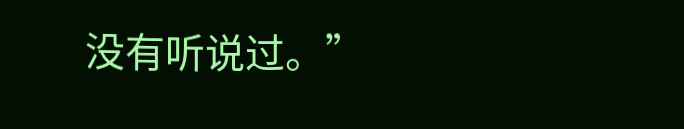没有听说过。”